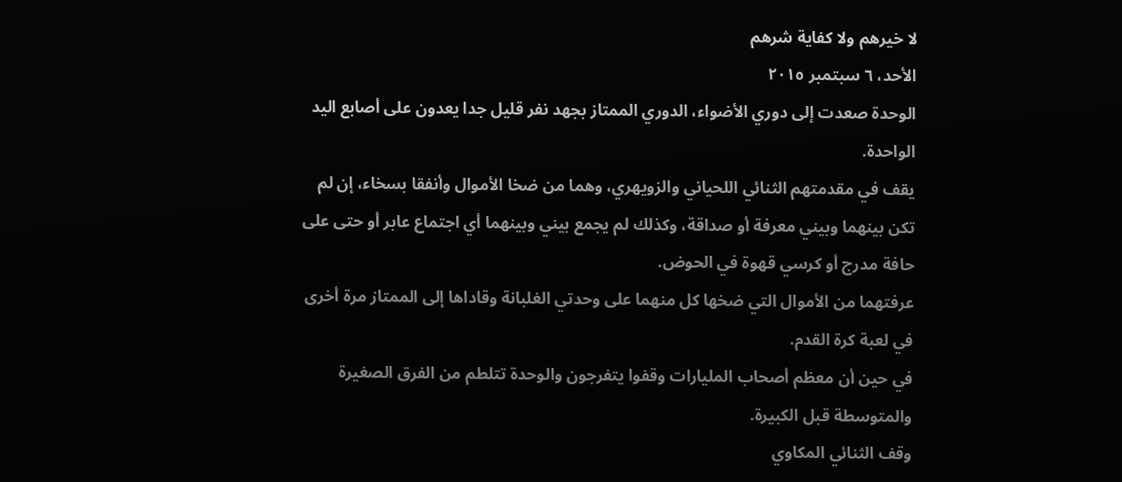لا خيرهم ولا كفاية شرهم
الأحد، ٦ سبتمبر ٢٠١٥
الوحدة صعدت إلى دوري الأضواء، الدوري الممتاز بجهد نفر قليل جدا يعدون على أصابع اليد الواحدة.
يقف في مقدمتهم الثنائي اللحياني والزويهري، وهما من ضخا الأموال وأنفقا بسخاء، إن لم تكن بينهما وبيني معرفة أو صداقة، وكذلك لم يجمع بيني وبينهما أي اجتماع عابر أو حتى على حافة مدرج أو كرسي قهوة في الحوض.
عرفتهما من الأموال التي ضخها كل منهما على وحدتي الغلبانة وقاداها إلى الممتاز مرة أخرى في لعبة كرة القدم.
في حين أن معظم أصحاب المليارات وقفوا يتفرجون والوحدة تتلطم من الفرق الصغيرة والمتوسطة قبل الكبيرة.
وقف الثنائي المكاوي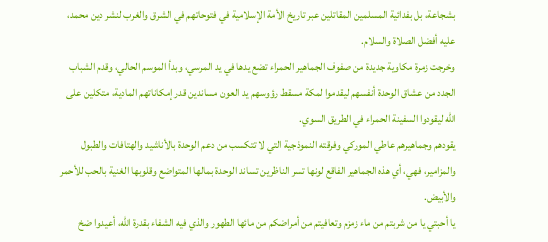بشجاعة، بل بفدائية المسلمين المقاتلين عبر تاريخ الأمة الإسلامية في فتوحاتهم في الشرق والغرب لنشر دين محمد، عليه أفضل الصلاة والسلام.
وخرجت زمرة مكاوية جديدة من صفوف الجماهير الحمراء تضع يدها في يد المرسي، وبدأ الموسم الحالي، وقدم الشباب الجدد من عشاق الوحدة أنفسهم ليقدموا لمكة مسقط رؤوسهم يد العون مساندين قدر إمكاناتهم المادية، متكلين على الله ليقودوا السفينة الحمراء في الطريق السوي.
يقودهم وجماهيرهم عاطي الموركي وفرقته النموذجية التي لا تتكسب من دعم الوحدة بالأناشيد والهتافات والطبول والمزامير، فهي، أي هذه الجماهير الفاقع لونها تسر الناظرين تساند الوحدة بمالها المتواضع وقلوبها الغنية بالحب للأحمر والأبيض.
يا أحبتي يا من شربتم من ماء زمزم وتعافيتم من أمراضكم من مائها الطهور والذي فيه الشفاء بقدرة الله، أعيدوا ضخ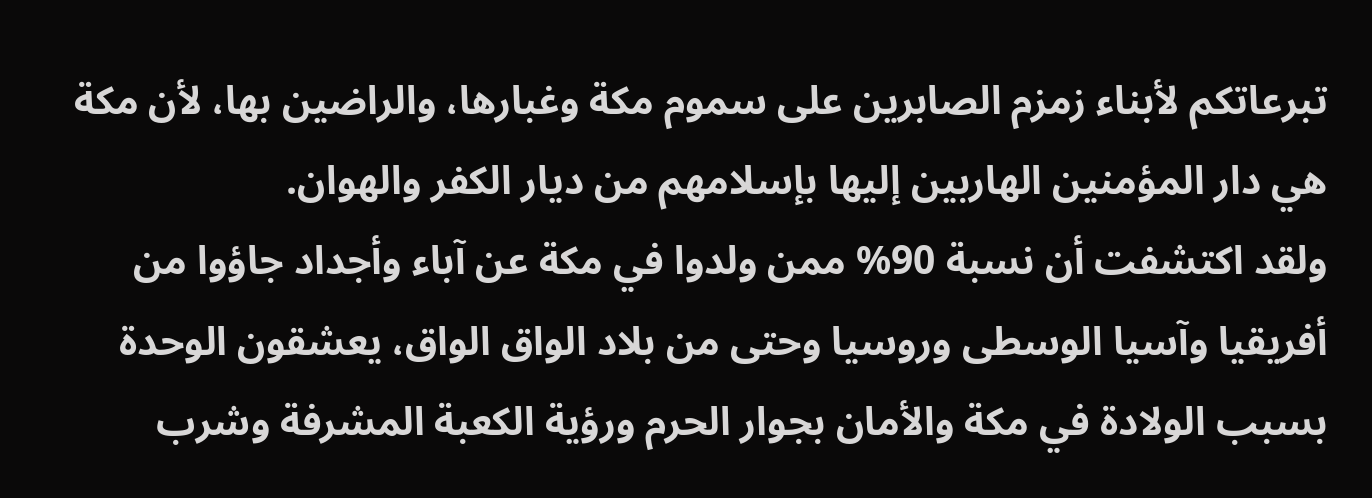تبرعاتكم لأبناء زمزم الصابرين على سموم مكة وغبارها، والراضين بها، لأن مكة هي دار المؤمنين الهاربين إليها بإسلامهم من ديار الكفر والهوان.
ولقد اكتشفت أن نسبة 90% ممن ولدوا في مكة عن آباء وأجداد جاؤوا من أفريقيا وآسيا الوسطى وروسيا وحتى من بلاد الواق الواق، يعشقون الوحدة بسبب الولادة في مكة والأمان بجوار الحرم ورؤية الكعبة المشرفة وشرب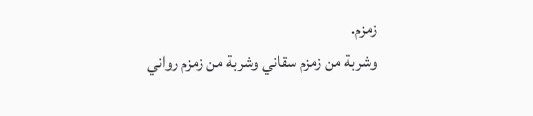زمزم.
وشربة من زمزم سقاني وشربة من زمزم رواني